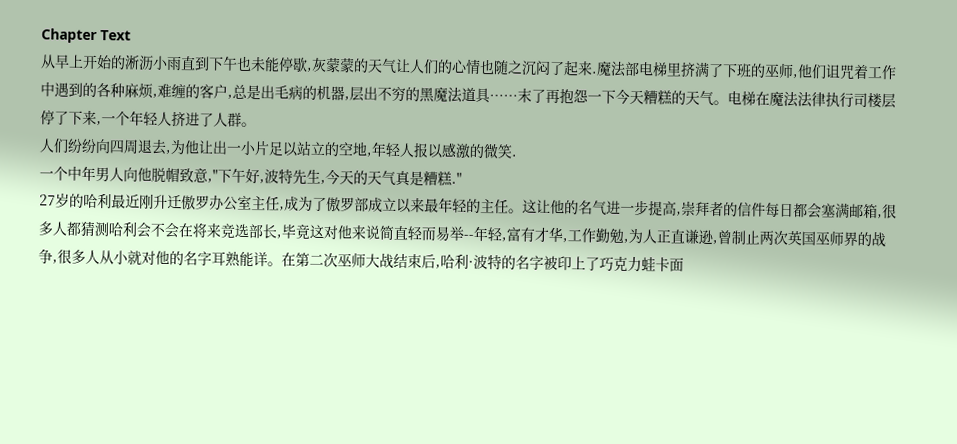Chapter Text
从早上开始的淅沥小雨直到下午也未能停歇,灰蒙蒙的天气让人们的心情也随之沉闷了起来.魔法部电梯里挤满了下班的巫师,他们诅咒着工作中遇到的各种麻烦,难缠的客户,总是出毛病的机器,层出不穷的黑魔法道具……末了再抱怨一下今天糟糕的天气。电梯在魔法法律执行司楼层停了下来,一个年轻人挤进了人群。
人们纷纷向四周退去,为他让出一小片足以站立的空地,年轻人报以感激的微笑.
一个中年男人向他脱帽致意,"下午好,波特先生,今天的天气真是糟糕."
27岁的哈利最近刚升迁傲罗办公室主任,成为了傲罗部成立以来最年轻的主任。这让他的名气进一步提高,崇拜者的信件每日都会塞满邮箱,很多人都猜测哈利会不会在将来竞选部长,毕竟这对他来说简直轻而易举--年轻,富有才华,工作勤勉,为人正直谦逊,曾制止两次英国巫师界的战争,很多人从小就对他的名字耳熟能详。在第二次巫师大战结束后,哈利·波特的名字被印上了巧克力蛙卡面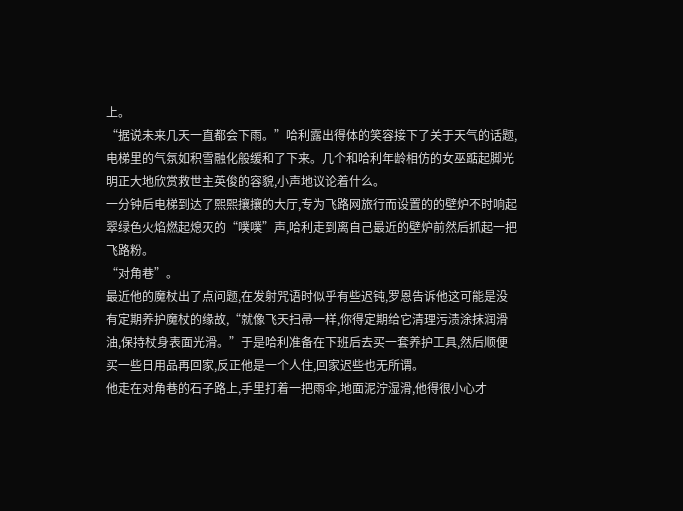上。
“据说未来几天一直都会下雨。”哈利露出得体的笑容接下了关于天气的话题,电梯里的气氛如积雪融化般缓和了下来。几个和哈利年龄相仿的女巫踮起脚光明正大地欣赏救世主英俊的容貌,小声地议论着什么。
一分钟后电梯到达了熙熙攘攘的大厅,专为飞路网旅行而设置的的壁炉不时响起翠绿色火焰燃起熄灭的“噗噗”声,哈利走到离自己最近的壁炉前然后抓起一把飞路粉。
“对角巷”。
最近他的魔杖出了点问题,在发射咒语时似乎有些迟钝,罗恩告诉他这可能是没有定期养护魔杖的缘故,“就像飞天扫帚一样,你得定期给它清理污渍涂抹润滑油,保持杖身表面光滑。”于是哈利准备在下班后去买一套养护工具,然后顺便买一些日用品再回家,反正他是一个人住,回家迟些也无所谓。
他走在对角巷的石子路上,手里打着一把雨伞,地面泥泞湿滑,他得很小心才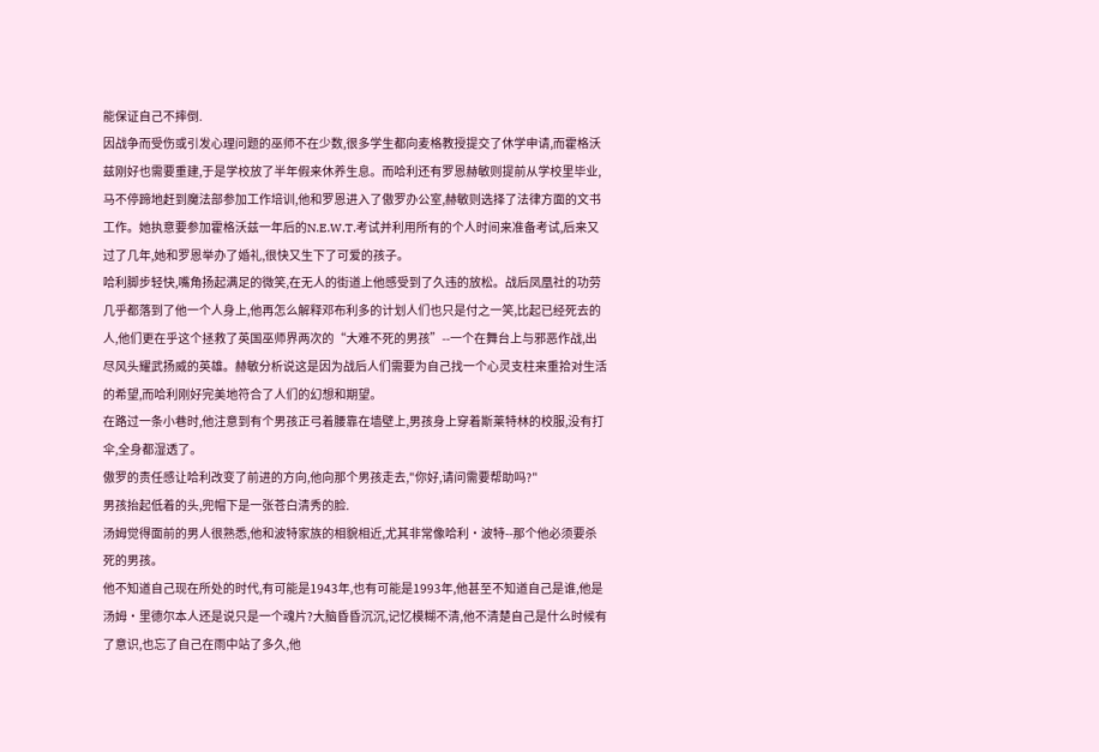能保证自己不摔倒.
因战争而受伤或引发心理问题的巫师不在少数,很多学生都向麦格教授提交了休学申请,而霍格沃兹刚好也需要重建,于是学校放了半年假来休养生息。而哈利还有罗恩赫敏则提前从学校里毕业,马不停蹄地赶到魔法部参加工作培训,他和罗恩进入了傲罗办公室,赫敏则选择了法律方面的文书工作。她执意要参加霍格沃兹一年后的N.E.W.T.考试并利用所有的个人时间来准备考试,后来又过了几年,她和罗恩举办了婚礼,很快又生下了可爱的孩子。
哈利脚步轻快,嘴角扬起满足的微笑,在无人的街道上他感受到了久违的放松。战后凤凰社的功劳几乎都落到了他一个人身上,他再怎么解释邓布利多的计划人们也只是付之一笑,比起已经死去的人,他们更在乎这个拯救了英国巫师界两次的“大难不死的男孩”--一个在舞台上与邪恶作战,出尽风头耀武扬威的英雄。赫敏分析说这是因为战后人们需要为自己找一个心灵支柱来重拾对生活的希望,而哈利刚好完美地符合了人们的幻想和期望。
在路过一条小巷时,他注意到有个男孩正弓着腰靠在墙壁上,男孩身上穿着斯莱特林的校服,没有打伞,全身都湿透了。
傲罗的责任感让哈利改变了前进的方向,他向那个男孩走去,"你好,请问需要帮助吗?"
男孩抬起低着的头,兜帽下是一张苍白清秀的脸.
汤姆觉得面前的男人很熟悉,他和波特家族的相貌相近,尤其非常像哈利·波特--那个他必须要杀死的男孩。
他不知道自己现在所处的时代,有可能是1943年,也有可能是1993年,他甚至不知道自己是谁,他是汤姆·里德尔本人还是说只是一个魂片?大脑昏昏沉沉,记忆模糊不清,他不清楚自己是什么时候有了意识,也忘了自己在雨中站了多久,他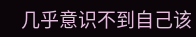几乎意识不到自己该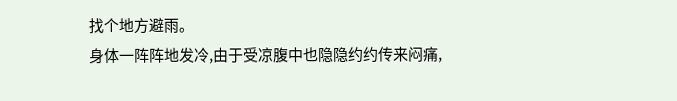找个地方避雨。
身体一阵阵地发冷,由于受凉腹中也隐隐约约传来闷痛,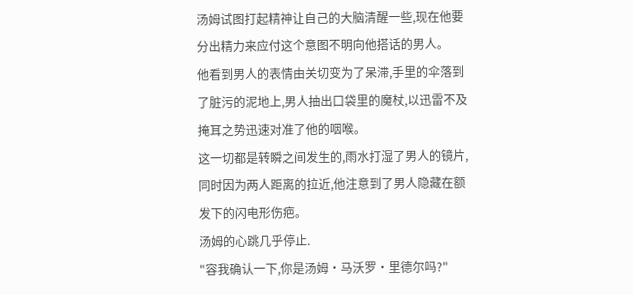汤姆试图打起精神让自己的大脑清醒一些,现在他要分出精力来应付这个意图不明向他搭话的男人。
他看到男人的表情由关切变为了呆滞,手里的伞落到了脏污的泥地上,男人抽出口袋里的魔杖,以迅雷不及掩耳之势迅速对准了他的咽喉。
这一切都是转瞬之间发生的,雨水打湿了男人的镜片,同时因为两人距离的拉近,他注意到了男人隐藏在额发下的闪电形伤疤。
汤姆的心跳几乎停止.
"容我确认一下,你是汤姆·马沃罗·里德尔吗?"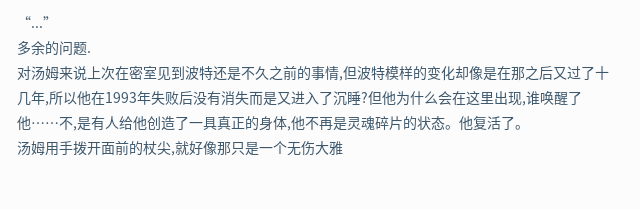“...”
多余的问题.
对汤姆来说上次在密室见到波特还是不久之前的事情,但波特模样的变化却像是在那之后又过了十几年,所以他在1993年失败后没有消失而是又进入了沉睡?但他为什么会在这里出现,谁唤醒了他……不,是有人给他创造了一具真正的身体,他不再是灵魂碎片的状态。他复活了。
汤姆用手拨开面前的杖尖,就好像那只是一个无伤大雅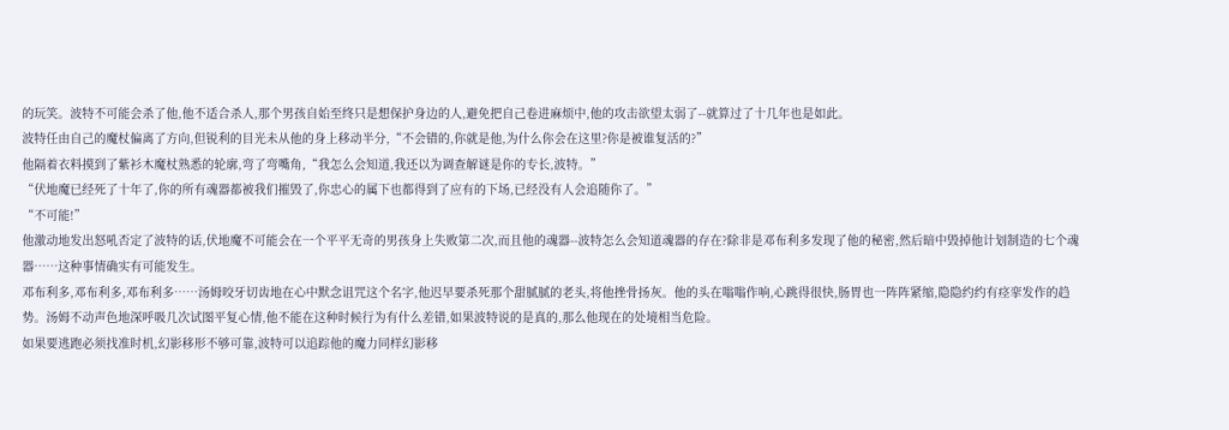的玩笑。波特不可能会杀了他,他不适合杀人,那个男孩自始至终只是想保护身边的人,避免把自己卷进麻烦中,他的攻击欲望太弱了--就算过了十几年也是如此。
波特任由自己的魔杖偏离了方向,但锐利的目光未从他的身上移动半分,“不会错的,你就是他,为什么你会在这里?你是被谁复活的?”
他隔着衣料摸到了紫衫木魔杖熟悉的轮廓,弯了弯嘴角,“我怎么会知道,我还以为调查解谜是你的专长,波特。”
“伏地魔已经死了十年了,你的所有魂器都被我们摧毁了,你忠心的属下也都得到了应有的下场,已经没有人会追随你了。”
“不可能!”
他激动地发出怒吼否定了波特的话,伏地魔不可能会在一个平平无奇的男孩身上失败第二次,而且他的魂器--波特怎么会知道魂器的存在?除非是邓布利多发现了他的秘密,然后暗中毁掉他计划制造的七个魂器……这种事情确实有可能发生。
邓布利多,邓布利多,邓布利多……汤姆咬牙切齿地在心中默念诅咒这个名字,他迟早要杀死那个甜腻腻的老头,将他挫骨扬灰。他的头在嗡嗡作响,心跳得很快,肠胃也一阵阵紧缩,隐隐约约有痉挛发作的趋势。汤姆不动声色地深呼吸几次试图平复心情,他不能在这种时候行为有什么差错,如果波特说的是真的,那么他现在的处境相当危险。
如果要逃跑必须找准时机,幻影移形不够可靠,波特可以追踪他的魔力同样幻影移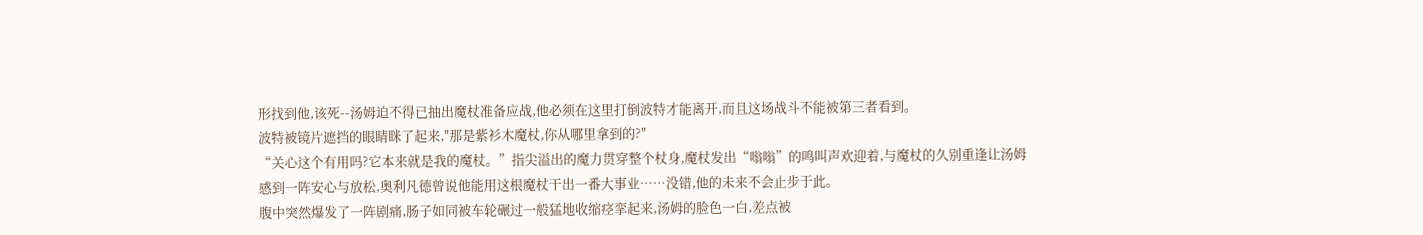形找到他,该死--汤姆迫不得已抽出魔杖准备应战,他必须在这里打倒波特才能离开,而且这场战斗不能被第三者看到。
波特被镜片遮挡的眼睛眯了起来,"那是紫衫木魔杖,你从哪里拿到的?"
“关心这个有用吗?它本来就是我的魔杖。”指尖溢出的魔力贯穿整个杖身,魔杖发出“嗡嗡”的鸣叫声欢迎着,与魔杖的久别重逢让汤姆感到一阵安心与放松,奥利凡德曾说他能用这根魔杖干出一番大事业……没错,他的未来不会止步于此。
腹中突然爆发了一阵剧痛,肠子如同被车轮碾过一般猛地收缩痉挛起来,汤姆的脸色一白,差点被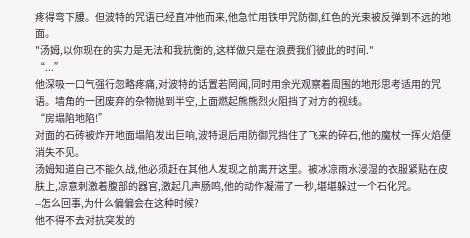疼得弯下腰。但波特的咒语已经直冲他而来,他急忙用铁甲咒防御,红色的光束被反弹到不远的地面。
"汤姆,以你现在的实力是无法和我抗衡的,这样做只是在浪费我们彼此的时间."
“...”
他深吸一口气强行忽略疼痛,对波特的话置若罔闻,同时用余光观察着周围的地形思考适用的咒语。墙角的一团废弃的杂物抛到半空,上面燃起熊熊烈火阻挡了对方的视线。
“房塌陷地陷!”
对面的石砖被炸开地面塌陷发出巨响,波特退后用防御咒挡住了飞来的碎石,他的魔杖一挥火焰便消失不见。
汤姆知道自己不能久战,他必须赶在其他人发现之前离开这里。被冰凉雨水浸湿的衣服紧贴在皮肤上,凉意刺激着腹部的器官,激起几声肠鸣,他的动作凝滞了一秒,堪堪躲过一个石化咒。
--怎么回事,为什么偏偏会在这种时候?
他不得不去对抗突发的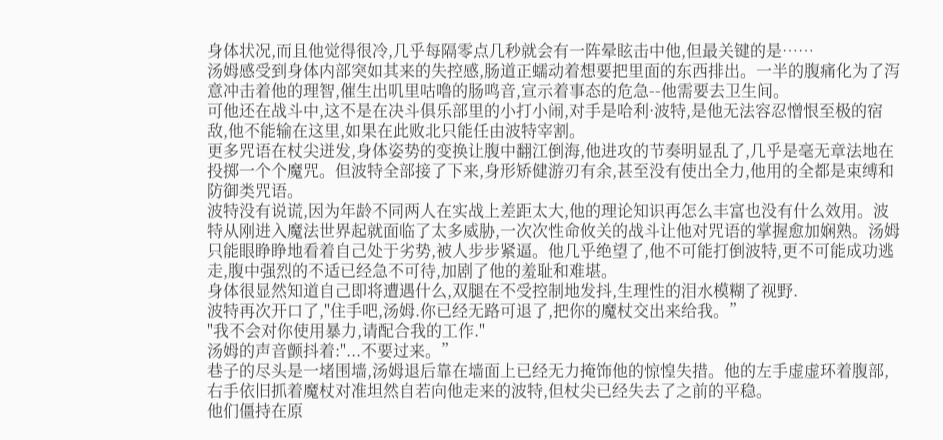身体状况,而且他觉得很冷,几乎每隔零点几秒就会有一阵晕眩击中他,但最关键的是……
汤姆感受到身体内部突如其来的失控感,肠道正蠕动着想要把里面的东西排出。一半的腹痛化为了泻意冲击着他的理智,催生出叽里咕噜的肠鸣音,宣示着事态的危急--他需要去卫生间。
可他还在战斗中,这不是在决斗俱乐部里的小打小闹,对手是哈利·波特,是他无法容忍憎恨至极的宿敌,他不能输在这里,如果在此败北只能任由波特宰割。
更多咒语在杖尖迸发,身体姿势的变换让腹中翻江倒海,他进攻的节奏明显乱了,几乎是毫无章法地在投掷一个个魔咒。但波特全部接了下来,身形矫健游刃有余,甚至没有使出全力,他用的全都是束缚和防御类咒语。
波特没有说谎,因为年龄不同两人在实战上差距太大,他的理论知识再怎么丰富也没有什么效用。波特从刚进入魔法世界起就面临了太多威胁,一次次性命攸关的战斗让他对咒语的掌握愈加娴熟。汤姆只能眼睁睁地看着自己处于劣势,被人步步紧逼。他几乎绝望了,他不可能打倒波特,更不可能成功逃走,腹中强烈的不适已经急不可待,加剧了他的羞耻和难堪。
身体很显然知道自己即将遭遇什么,双腿在不受控制地发抖,生理性的泪水模糊了视野.
波特再次开口了,"住手吧,汤姆.你已经无路可退了,把你的魔杖交出来给我。”
"我不会对你使用暴力,请配合我的工作."
汤姆的声音颤抖着:"...不要过来。”
巷子的尽头是一堵围墙,汤姆退后靠在墙面上已经无力掩饰他的惊惶失措。他的左手虚虚环着腹部,右手依旧抓着魔杖对准坦然自若向他走来的波特,但杖尖已经失去了之前的平稳。
他们僵持在原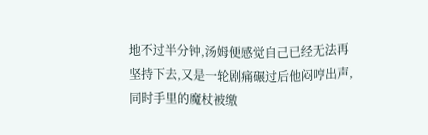地不过半分钟,汤姆便感觉自己已经无法再坚持下去,又是一轮剧痛碾过后他闷哼出声,同时手里的魔杖被缴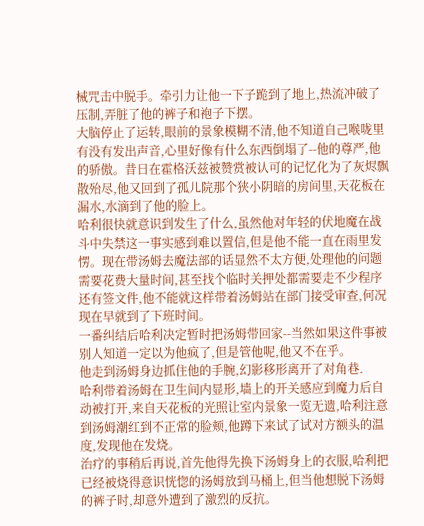械咒击中脱手。牵引力让他一下子跪到了地上,热流冲破了压制,弄脏了他的裤子和袍子下摆。
大脑停止了运转,眼前的景象模糊不清,他不知道自己喉咙里有没有发出声音,心里好像有什么东西倒塌了--他的尊严,他的骄傲。昔日在霍格沃兹被赞赏被认可的记忆化为了灰烬飘散殆尽,他又回到了孤儿院那个狭小阴暗的房间里,天花板在漏水,水滴到了他的脸上。
哈利很快就意识到发生了什么,虽然他对年轻的伏地魔在战斗中失禁这一事实感到难以置信,但是他不能一直在雨里发愣。现在带汤姆去魔法部的话显然不太方便,处理他的问题需要花费大量时间,甚至找个临时关押处都需要走不少程序还有签文件,他不能就这样带着汤姆站在部门接受审查,何况现在早就到了下班时间。
一番纠结后哈利决定暂时把汤姆带回家--当然如果这件事被别人知道一定以为他疯了,但是管他呢,他又不在乎。
他走到汤姆身边抓住他的手腕,幻影移形离开了对角巷.
哈利带着汤姆在卫生间内显形,墙上的开关感应到魔力后自动被打开,来自天花板的光照让室内景象一览无遗,哈利注意到汤姆潮红到不正常的脸颊,他蹲下来试了试对方额头的温度,发现他在发烧。
治疗的事稍后再说,首先他得先换下汤姆身上的衣服,哈利把已经被烧得意识恍惚的汤姆放到马桶上,但当他想脱下汤姆的裤子时,却意外遭到了激烈的反抗。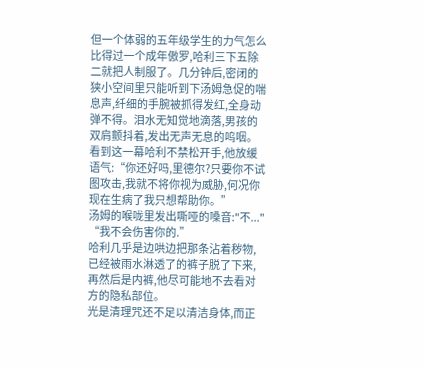但一个体弱的五年级学生的力气怎么比得过一个成年傲罗,哈利三下五除二就把人制服了。几分钟后,密闭的狭小空间里只能听到下汤姆急促的喘息声,纤细的手腕被抓得发红,全身动弹不得。泪水无知觉地滴落,男孩的双肩颤抖着,发出无声无息的呜咽。
看到这一幕哈利不禁松开手,他放缓语气:“你还好吗,里德尔?只要你不试图攻击,我就不将你视为威胁,何况你现在生病了我只想帮助你。”
汤姆的喉咙里发出嘶哑的嗓音:"不..."
“我不会伤害你的.”
哈利几乎是边哄边把那条沾着秽物,已经被雨水淋透了的裤子脱了下来,再然后是内裤,他尽可能地不去看对方的隐私部位。
光是清理咒还不足以清洁身体,而正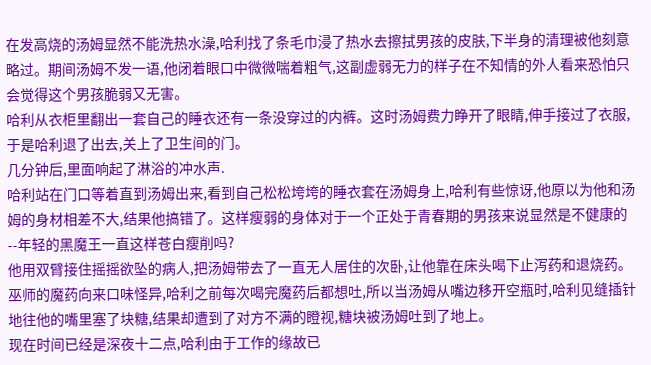在发高烧的汤姆显然不能洗热水澡,哈利找了条毛巾浸了热水去擦拭男孩的皮肤,下半身的清理被他刻意略过。期间汤姆不发一语,他闭着眼口中微微喘着粗气,这副虚弱无力的样子在不知情的外人看来恐怕只会觉得这个男孩脆弱又无害。
哈利从衣柜里翻出一套自己的睡衣还有一条没穿过的内裤。这时汤姆费力睁开了眼睛,伸手接过了衣服,于是哈利退了出去,关上了卫生间的门。
几分钟后,里面响起了淋浴的冲水声.
哈利站在门口等着直到汤姆出来,看到自己松松垮垮的睡衣套在汤姆身上,哈利有些惊讶,他原以为他和汤姆的身材相差不大,结果他搞错了。这样瘦弱的身体对于一个正处于青春期的男孩来说显然是不健康的--年轻的黑魔王一直这样苍白瘦削吗?
他用双臂接住摇摇欲坠的病人,把汤姆带去了一直无人居住的次卧,让他靠在床头喝下止泻药和退烧药。巫师的魔药向来口味怪异,哈利之前每次喝完魔药后都想吐,所以当汤姆从嘴边移开空瓶时,哈利见缝插针地往他的嘴里塞了块糖,结果却遭到了对方不满的瞪视,糖块被汤姆吐到了地上。
现在时间已经是深夜十二点,哈利由于工作的缘故已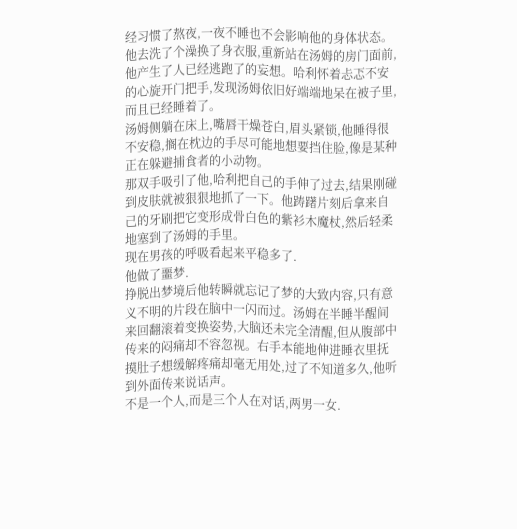经习惯了熬夜,一夜不睡也不会影响他的身体状态。他去洗了个澡换了身衣服,重新站在汤姆的房门面前,他产生了人已经逃跑了的妄想。哈利怀着忐忑不安的心旋开门把手,发现汤姆依旧好端端地呆在被子里,而且已经睡着了。
汤姆侧躺在床上,嘴唇干燥苍白,眉头紧锁,他睡得很不安稳,搁在枕边的手尽可能地想要挡住脸,像是某种正在躲避捕食者的小动物。
那双手吸引了他,哈利把自己的手伸了过去,结果刚碰到皮肤就被狠狠地抓了一下。他踌躇片刻后拿来自己的牙刷把它变形成骨白色的紫衫木魔杖,然后轻柔地塞到了汤姆的手里。
现在男孩的呼吸看起来平稳多了.
他做了噩梦.
挣脱出梦境后他转瞬就忘记了梦的大致内容,只有意义不明的片段在脑中一闪而过。汤姆在半睡半醒间来回翻滚着变换姿势,大脑还未完全清醒,但从腹部中传来的闷痛却不容忽视。右手本能地伸进睡衣里抚摸肚子想缓解疼痛却毫无用处,过了不知道多久,他听到外面传来说话声。
不是一个人,而是三个人在对话,两男一女.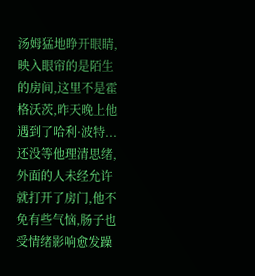汤姆猛地睁开眼睛,映入眼帘的是陌生的房间,这里不是霍格沃茨,昨天晚上他遇到了哈利·波特...
还没等他理清思绪,外面的人未经允许就打开了房门,他不免有些气恼,肠子也受情绪影响愈发躁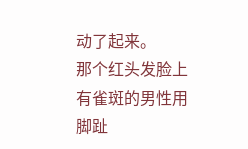动了起来。
那个红头发脸上有雀斑的男性用脚趾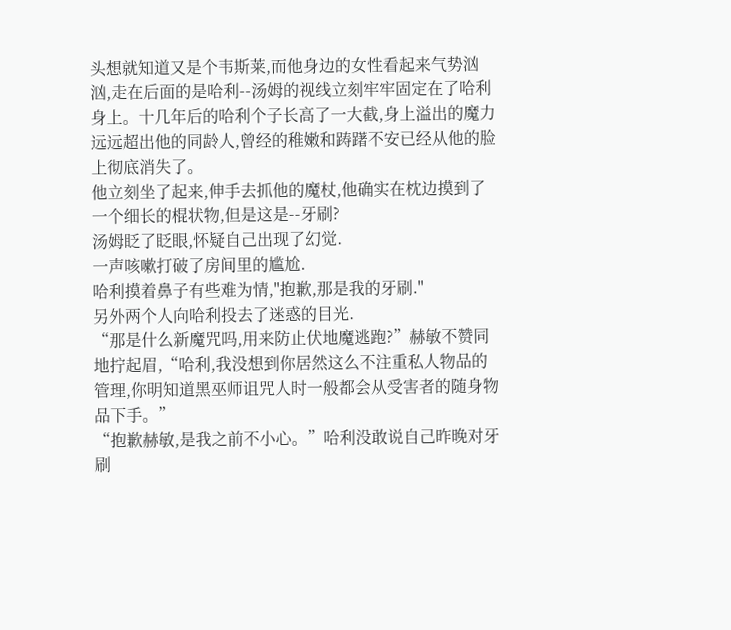头想就知道又是个韦斯莱,而他身边的女性看起来气势汹汹,走在后面的是哈利--汤姆的视线立刻牢牢固定在了哈利身上。十几年后的哈利个子长高了一大截,身上溢出的魔力远远超出他的同龄人,曾经的稚嫩和踌躇不安已经从他的脸上彻底消失了。
他立刻坐了起来,伸手去抓他的魔杖,他确实在枕边摸到了一个细长的棍状物,但是这是--牙刷?
汤姆眨了眨眼,怀疑自己出现了幻觉.
一声咳嗽打破了房间里的尴尬.
哈利摸着鼻子有些难为情,"抱歉,那是我的牙刷."
另外两个人向哈利投去了迷惑的目光.
“那是什么新魔咒吗,用来防止伏地魔逃跑?”赫敏不赞同地拧起眉,“哈利,我没想到你居然这么不注重私人物品的管理,你明知道黑巫师诅咒人时一般都会从受害者的随身物品下手。”
“抱歉赫敏,是我之前不小心。”哈利没敢说自己昨晚对牙刷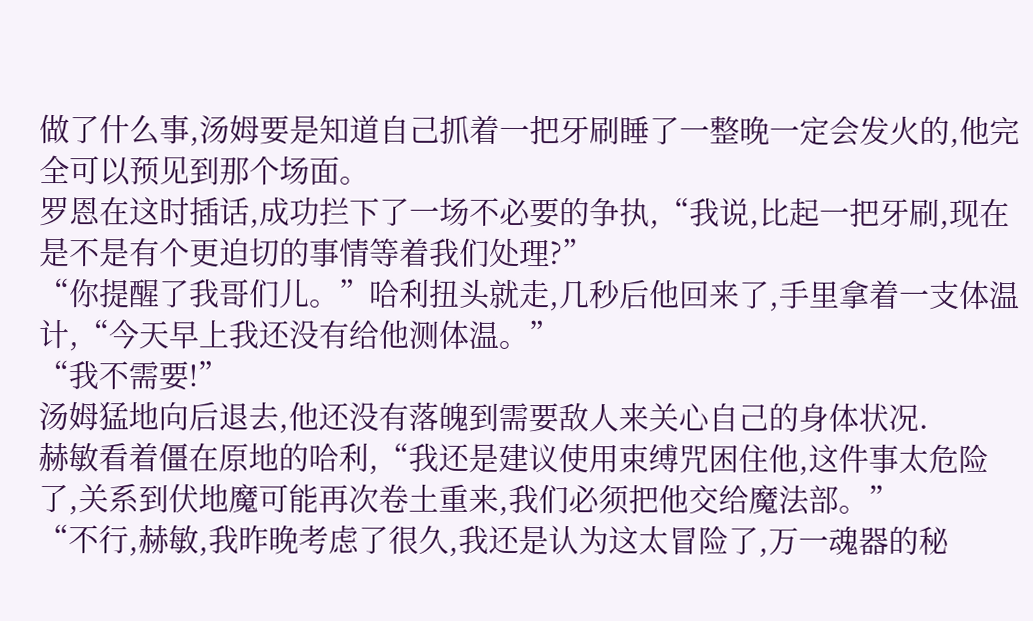做了什么事,汤姆要是知道自己抓着一把牙刷睡了一整晚一定会发火的,他完全可以预见到那个场面。
罗恩在这时插话,成功拦下了一场不必要的争执,“我说,比起一把牙刷,现在是不是有个更迫切的事情等着我们处理?”
“你提醒了我哥们儿。”哈利扭头就走,几秒后他回来了,手里拿着一支体温计,“今天早上我还没有给他测体温。”
“我不需要!”
汤姆猛地向后退去,他还没有落魄到需要敌人来关心自己的身体状况.
赫敏看着僵在原地的哈利,“我还是建议使用束缚咒困住他,这件事太危险了,关系到伏地魔可能再次卷土重来,我们必须把他交给魔法部。”
“不行,赫敏,我昨晚考虑了很久,我还是认为这太冒险了,万一魂器的秘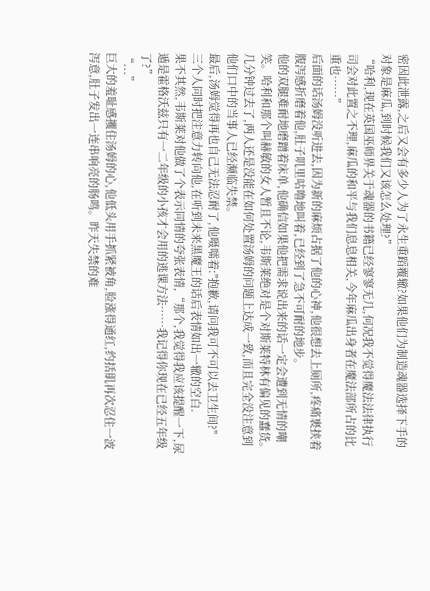密因此泄露,之后又会有多少人为了永生重蹈覆辙?如果他们为制造魂器选择下手的对象是麻瓜,到时候我们又该怎么处理?”
“哈利,现在英国巫师界关于魂器的书籍已经寥寥无几,何况我不觉得魔法法律执行司会对此置之不理,麻瓜的和平与我们息息相关,今年麻瓜出身者在魔法部所占的比重也……”
后面的话汤姆没听进去,因为新的麻烦占据了他的心神,他很想去上厕所,疼痛裹挟着腹泻感折磨着他,肚子叽里咕噜地叫着,已经到了急不可耐的地步。
他的双腿难耐地磨蹭着床单,他确信如果他把需求说出来的话一定会遭到无情的嘲笑。哈利和那个叫赫敏的女人暂且不论,韦斯莱绝对是个对斯莱特林有偏见的蠢货。
几分钟过去了,两人还是没能在如何处置汤姆的问题上达成一致,而且完全没注意到他们口中的当事人已经濒临失禁。
最后,汤姆觉得再也自己无法忍耐了,他嗫嚅着:"抱歉,请问我可不可以去卫生间?"
三个人同时把注意力转向他,在听到未来黑魔王的话后表情如出一辙的空白.
果不其然,韦斯莱对他做了个表示同情的夸张表情,“那个,我觉得我应该提醒一下,尿遁是霍格沃兹只有一二年级的小孩才会用的逃课方法……我记得你现在已经五年级了?”
“...”
巨大的羞耻感攫住汤姆的心,他低头用手抓紧被角,脸涨得通红,约括肌再次忍住一波泻意,肚子发出一连串响亮的肠鸣。昨天失禁的难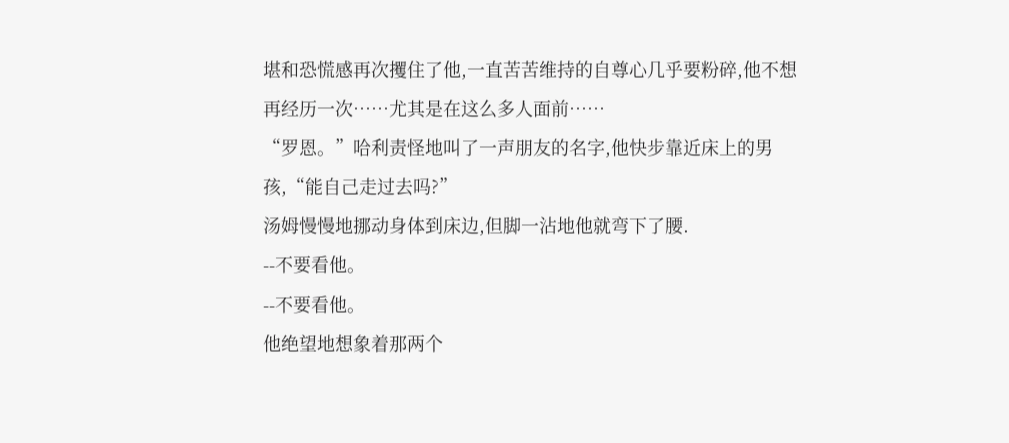堪和恐慌感再次攫住了他,一直苦苦维持的自尊心几乎要粉碎,他不想再经历一次……尤其是在这么多人面前……
“罗恩。”哈利责怪地叫了一声朋友的名字,他快步靠近床上的男孩,“能自己走过去吗?”
汤姆慢慢地挪动身体到床边,但脚一沾地他就弯下了腰.
--不要看他。
--不要看他。
他绝望地想象着那两个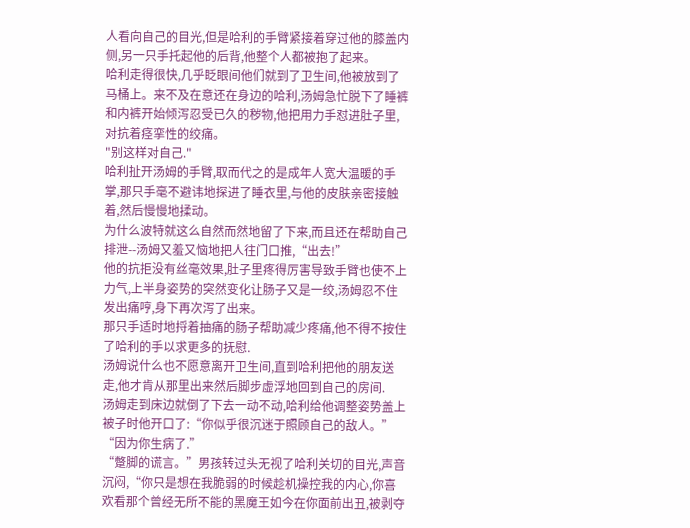人看向自己的目光,但是哈利的手臂紧接着穿过他的膝盖内侧,另一只手托起他的后背,他整个人都被抱了起来。
哈利走得很快,几乎眨眼间他们就到了卫生间,他被放到了马桶上。来不及在意还在身边的哈利,汤姆急忙脱下了睡裤和内裤开始倾泻忍受已久的秽物,他把用力手怼进肚子里,对抗着痉挛性的绞痛。
"别这样对自己."
哈利扯开汤姆的手臂,取而代之的是成年人宽大温暖的手掌,那只手毫不避讳地探进了睡衣里,与他的皮肤亲密接触着,然后慢慢地揉动。
为什么波特就这么自然而然地留了下来,而且还在帮助自己排泄--汤姆又羞又恼地把人往门口推,“出去!”
他的抗拒没有丝毫效果,肚子里疼得厉害导致手臂也使不上力气,上半身姿势的突然变化让肠子又是一绞,汤姆忍不住发出痛哼,身下再次泻了出来。
那只手适时地捋着抽痛的肠子帮助减少疼痛,他不得不按住了哈利的手以求更多的抚慰.
汤姆说什么也不愿意离开卫生间,直到哈利把他的朋友送走,他才肯从那里出来然后脚步虚浮地回到自己的房间.
汤姆走到床边就倒了下去一动不动,哈利给他调整姿势盖上被子时他开口了:“你似乎很沉迷于照顾自己的敌人。”
“因为你生病了.”
“蹩脚的谎言。”男孩转过头无视了哈利关切的目光,声音沉闷,“你只是想在我脆弱的时候趁机操控我的内心,你喜欢看那个曾经无所不能的黑魔王如今在你面前出丑,被剥夺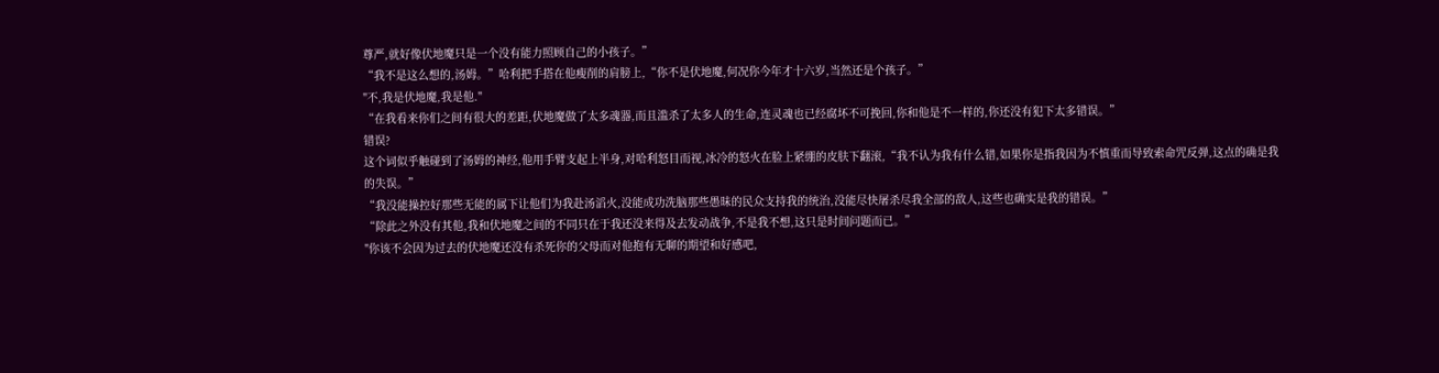尊严,就好像伏地魔只是一个没有能力照顾自己的小孩子。”
“我不是这么想的,汤姆。”哈利把手搭在他瘦削的肩膀上,“你不是伏地魔,何况你今年才十六岁,当然还是个孩子。”
"不,我是伏地魔,我是他."
“在我看来你们之间有很大的差距,伏地魔做了太多魂器,而且滥杀了太多人的生命,连灵魂也已经腐坏不可挽回,你和他是不一样的,你还没有犯下太多错误。”
错误?
这个词似乎触碰到了汤姆的神经,他用手臂支起上半身,对哈利怒目而视,冰冷的怒火在脸上紧绷的皮肤下翻滚,“我不认为我有什么错,如果你是指我因为不慎重而导致索命咒反弹,这点的确是我的失误。”
“我没能操控好那些无能的属下让他们为我赴汤滔火,没能成功洗脑那些愚昧的民众支持我的统治,没能尽快屠杀尽我全部的敌人,这些也确实是我的错误。”
“除此之外没有其他,我和伏地魔之间的不同只在于我还没来得及去发动战争,不是我不想,这只是时间问题而已。”
"你该不会因为过去的伏地魔还没有杀死你的父母而对他抱有无聊的期望和好感吧,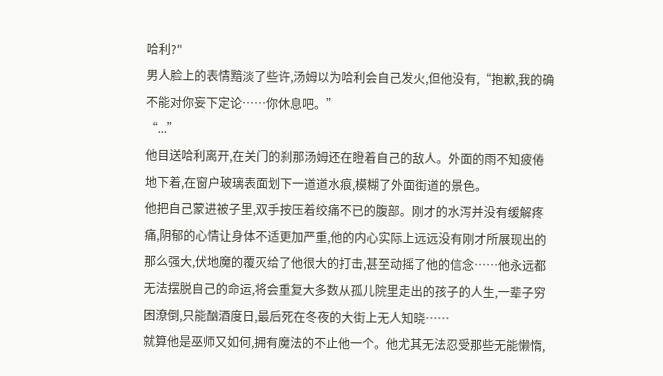哈利?"
男人脸上的表情黯淡了些许,汤姆以为哈利会自己发火,但他没有,“抱歉,我的确不能对你妄下定论……你休息吧。”
“...”
他目送哈利离开,在关门的刹那汤姆还在瞪着自己的敌人。外面的雨不知疲倦地下着,在窗户玻璃表面划下一道道水痕,模糊了外面街道的景色。
他把自己蒙进被子里,双手按压着绞痛不已的腹部。刚才的水泻并没有缓解疼痛,阴郁的心情让身体不适更加严重,他的内心实际上远远没有刚才所展现出的那么强大,伏地魔的覆灭给了他很大的打击,甚至动摇了他的信念……他永远都无法摆脱自己的命运,将会重复大多数从孤儿院里走出的孩子的人生,一辈子穷困潦倒,只能酗酒度日,最后死在冬夜的大街上无人知晓……
就算他是巫师又如何,拥有魔法的不止他一个。他尤其无法忍受那些无能懒惰,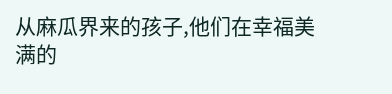从麻瓜界来的孩子,他们在幸福美满的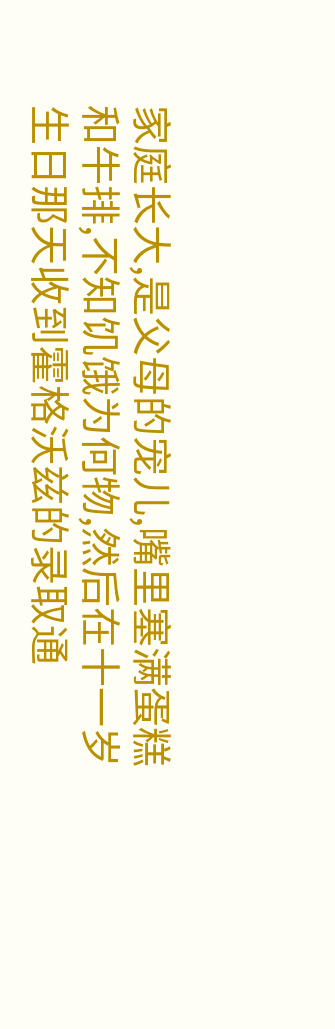家庭长大,是父母的宠儿,嘴里塞满蛋糕和牛排,不知饥饿为何物,然后在十一岁生日那天收到霍格沃兹的录取通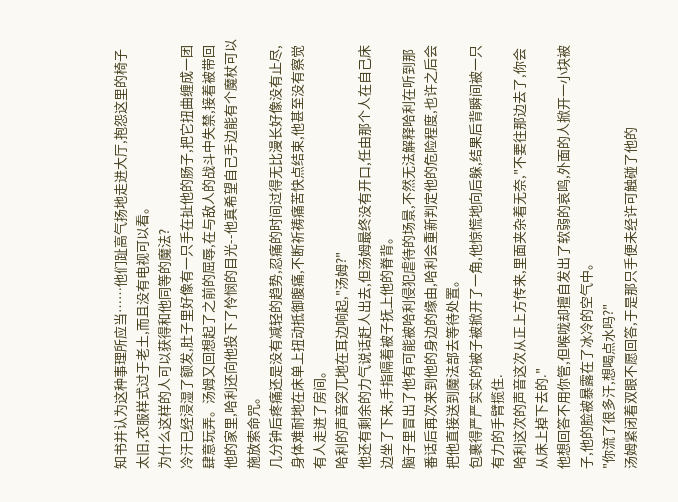知书并认为这种事理所应当……他们趾高气扬地走进大厅,抱怨这里的椅子太旧,衣服样式过于老土,而且没有电视可以看。
为什么这样的人可以获得和他同等的魔法?
冷汗已经浸湿了额发,肚子里好像有一只手在扯他的肠子,把它扭曲缠成一团肆意玩弄。汤姆又回想起了之前的屈辱,在与敌人的战斗中失禁,接着被带回他的家里,哈利还向他投下了怜悯的目光--他真希望自己手边能有个魔杖可以施放索命咒。
几分钟后疼痛还是没有减轻的趋势,忍痛的时间过得无比漫长好像没有止尽,身体难耐地在床单上扭动抵御腹痛,不断祈祷痛苦快点结束,他甚至没有察觉有人走进了房间。
哈利的声音突兀地在耳边响起,"汤姆?"
他还有剩余的力气说话赶人出去,但汤姆最终没有开口,任由那个人在自己床边坐了下来,手指隔着被子抚上他的脊背。
脑子里冒出了他有可能被哈利侵犯虐待的场景,不然无法解释哈利在听到那番话后再次来到他的身边的缘由,哈利会重新判定他的危险程度,也许之后会把他直接送到魔法部去等待处置。
包裹得严严实实的被子被掀开了一角,他惊慌地向后躲,结果后背瞬间被一只有力的手臂揽住.
哈利这次的声音这次从正上方传来,里面夹杂着无奈,"不要往那边去了,你会从床上掉下去的."
他想回答不用你管,但喉咙却擅自发出了软弱的哀鸣,外面的人掀开一小块被子,他的脸被暴露在了冰冷的空气中。
"你流了很多汗,想喝点水吗?"
汤姆紧闭着双眼不愿回答,于是那只手便未经许可触碰了他的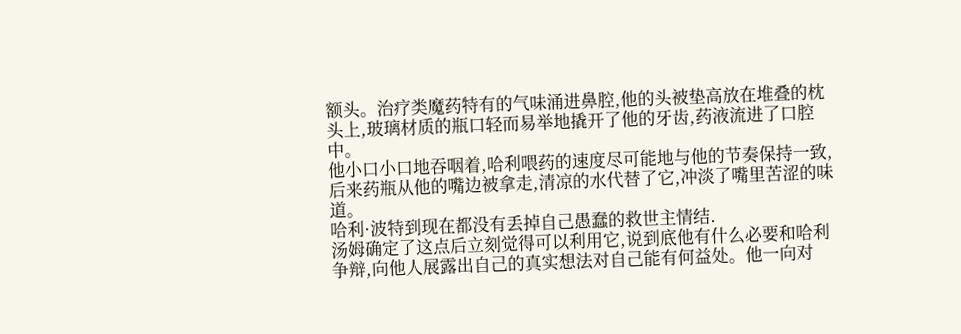额头。治疗类魔药特有的气味涌进鼻腔,他的头被垫高放在堆叠的枕头上,玻璃材质的瓶口轻而易举地撬开了他的牙齿,药液流进了口腔中。
他小口小口地吞咽着,哈利喂药的速度尽可能地与他的节奏保持一致,后来药瓶从他的嘴边被拿走,清凉的水代替了它,冲淡了嘴里苦涩的味道。
哈利·波特到现在都没有丢掉自己愚蠢的救世主情结.
汤姆确定了这点后立刻觉得可以利用它,说到底他有什么必要和哈利争辩,向他人展露出自己的真实想法对自己能有何益处。他一向对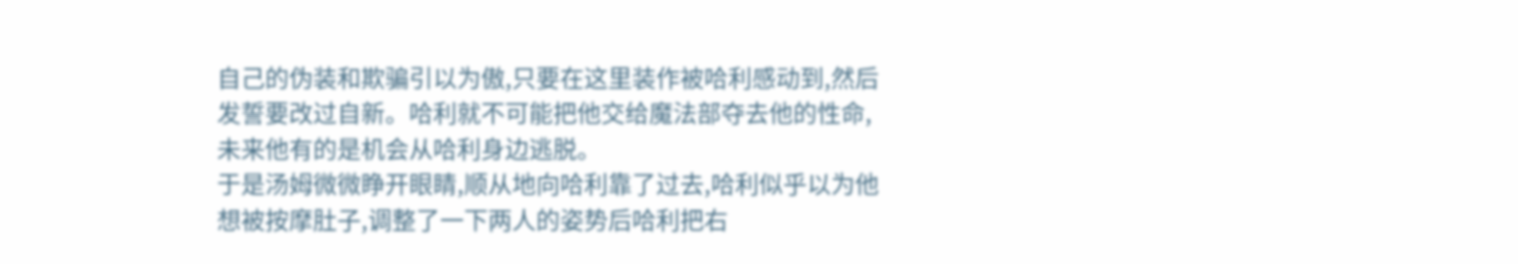自己的伪装和欺骗引以为傲,只要在这里装作被哈利感动到,然后发誓要改过自新。哈利就不可能把他交给魔法部夺去他的性命,未来他有的是机会从哈利身边逃脱。
于是汤姆微微睁开眼睛,顺从地向哈利靠了过去,哈利似乎以为他想被按摩肚子,调整了一下两人的姿势后哈利把右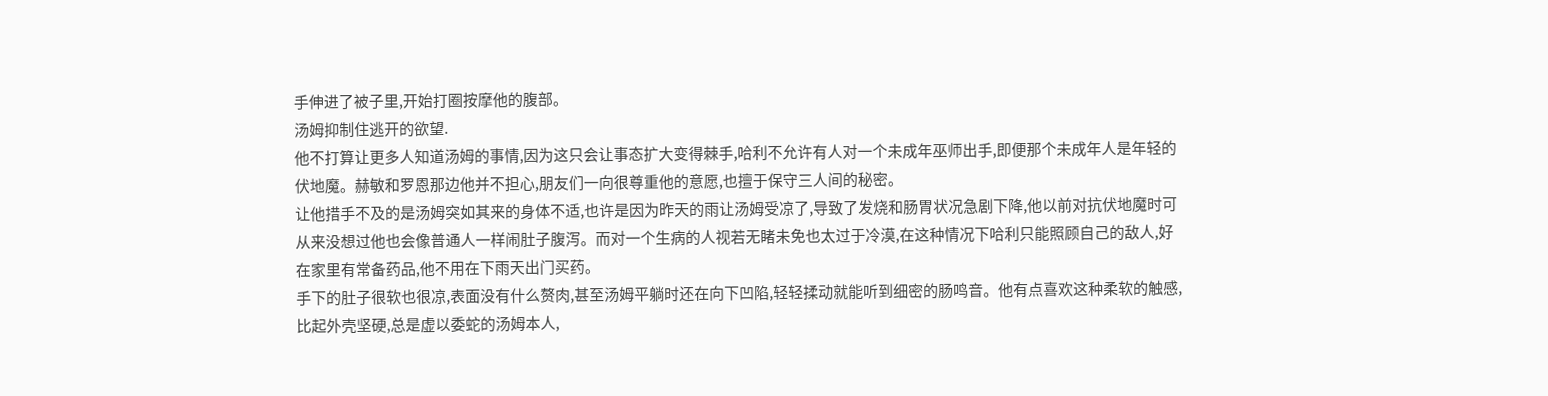手伸进了被子里,开始打圈按摩他的腹部。
汤姆抑制住逃开的欲望.
他不打算让更多人知道汤姆的事情,因为这只会让事态扩大变得棘手,哈利不允许有人对一个未成年巫师出手,即便那个未成年人是年轻的伏地魔。赫敏和罗恩那边他并不担心,朋友们一向很尊重他的意愿,也擅于保守三人间的秘密。
让他措手不及的是汤姆突如其来的身体不适,也许是因为昨天的雨让汤姆受凉了,导致了发烧和肠胃状况急剧下降,他以前对抗伏地魔时可从来没想过他也会像普通人一样闹肚子腹泻。而对一个生病的人视若无睹未免也太过于冷漠,在这种情况下哈利只能照顾自己的敌人,好在家里有常备药品,他不用在下雨天出门买药。
手下的肚子很软也很凉,表面没有什么赘肉,甚至汤姆平躺时还在向下凹陷,轻轻揉动就能听到细密的肠鸣音。他有点喜欢这种柔软的触感,比起外壳坚硬,总是虚以委蛇的汤姆本人,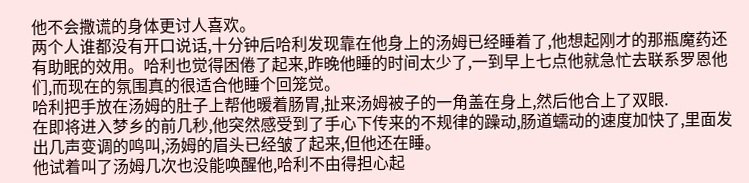他不会撒谎的身体更讨人喜欢。
两个人谁都没有开口说话,十分钟后哈利发现靠在他身上的汤姆已经睡着了,他想起刚才的那瓶魔药还有助眠的效用。哈利也觉得困倦了起来,昨晚他睡的时间太少了,一到早上七点他就急忙去联系罗恩他们,而现在的氛围真的很适合他睡个回笼觉。
哈利把手放在汤姆的肚子上帮他暖着肠胃,扯来汤姆被子的一角盖在身上,然后他合上了双眼.
在即将进入梦乡的前几秒,他突然感受到了手心下传来的不规律的躁动,肠道蠕动的速度加快了,里面发出几声变调的鸣叫,汤姆的眉头已经皱了起来,但他还在睡。
他试着叫了汤姆几次也没能唤醒他,哈利不由得担心起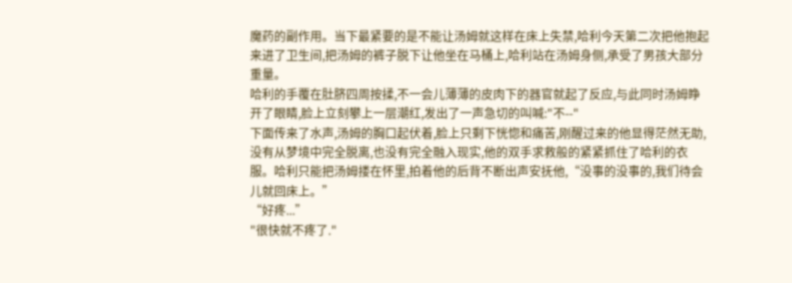魔药的副作用。当下最紧要的是不能让汤姆就这样在床上失禁,哈利今天第二次把他抱起来进了卫生间,把汤姆的裤子脱下让他坐在马桶上,哈利站在汤姆身侧,承受了男孩大部分重量。
哈利的手覆在肚脐四周按揉,不一会儿薄薄的皮肉下的器官就起了反应,与此同时汤姆睁开了眼睛,脸上立刻攀上一层潮红,发出了一声急切的叫喊:"不--"
下面传来了水声,汤姆的胸口起伏着,脸上只剩下恍惚和痛苦,刚醒过来的他显得茫然无助,没有从梦境中完全脱离,也没有完全融入现实,他的双手求救般的紧紧抓住了哈利的衣服。哈利只能把汤姆搂在怀里,拍着他的后背不断出声安抚他,“没事的没事的,我们待会儿就回床上。”
“好疼...”
"很快就不疼了."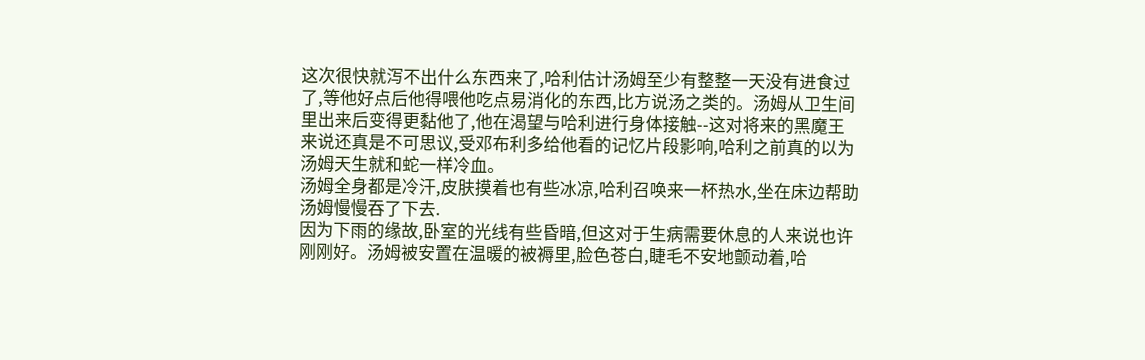这次很快就泻不出什么东西来了,哈利估计汤姆至少有整整一天没有进食过了,等他好点后他得喂他吃点易消化的东西,比方说汤之类的。汤姆从卫生间里出来后变得更黏他了,他在渴望与哈利进行身体接触--这对将来的黑魔王来说还真是不可思议,受邓布利多给他看的记忆片段影响,哈利之前真的以为汤姆天生就和蛇一样冷血。
汤姆全身都是冷汗,皮肤摸着也有些冰凉,哈利召唤来一杯热水,坐在床边帮助汤姆慢慢吞了下去.
因为下雨的缘故,卧室的光线有些昏暗,但这对于生病需要休息的人来说也许刚刚好。汤姆被安置在温暖的被褥里,脸色苍白,睫毛不安地颤动着,哈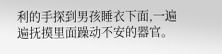利的手探到男孩睡衣下面,一遍遍抚摸里面躁动不安的器官。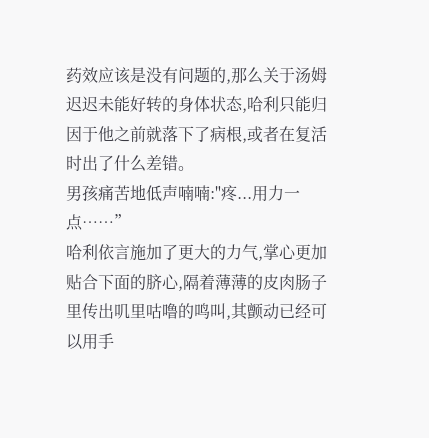药效应该是没有问题的,那么关于汤姆迟迟未能好转的身体状态,哈利只能归因于他之前就落下了病根,或者在复活时出了什么差错。
男孩痛苦地低声喃喃:"疼...用力一点……”
哈利依言施加了更大的力气,掌心更加贴合下面的脐心,隔着薄薄的皮肉肠子里传出叽里咕噜的鸣叫,其颤动已经可以用手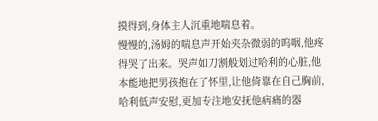摸得到,身体主人沉重地喘息着。
慢慢的,汤姆的喘息声开始夹杂微弱的呜咽,他疼得哭了出来。哭声如刀割般划过哈利的心脏,他本能地把男孩抱在了怀里,让他倚靠在自己胸前,哈利低声安慰,更加专注地安抚他病痛的器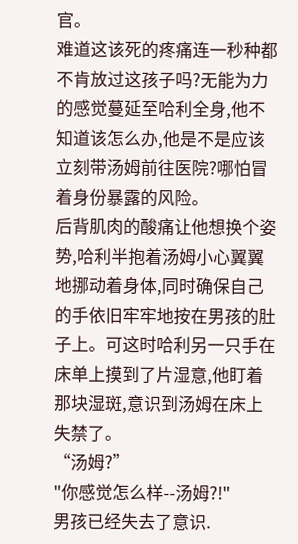官。
难道这该死的疼痛连一秒种都不肯放过这孩子吗?无能为力的感觉蔓延至哈利全身,他不知道该怎么办,他是不是应该立刻带汤姆前往医院?哪怕冒着身份暴露的风险。
后背肌肉的酸痛让他想换个姿势,哈利半抱着汤姆小心翼翼地挪动着身体,同时确保自己的手依旧牢牢地按在男孩的肚子上。可这时哈利另一只手在床单上摸到了片湿意,他盯着那块湿斑,意识到汤姆在床上失禁了。
“汤姆?”
"你感觉怎么样--汤姆?!"
男孩已经失去了意识.